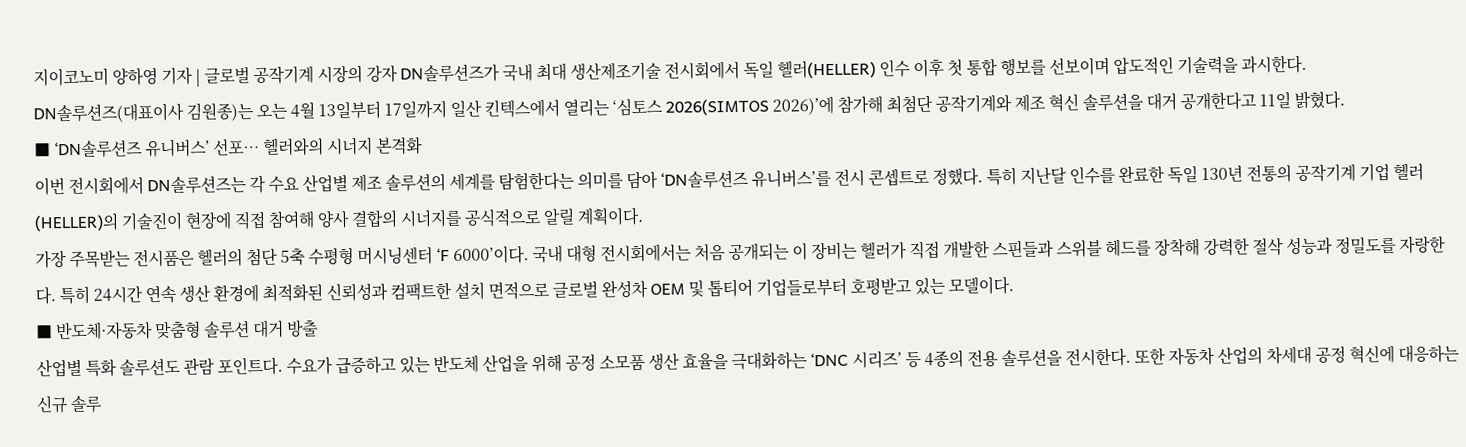지이코노미 양하영 기자 | 글로벌 공작기계 시장의 강자 DN솔루션즈가 국내 최대 생산제조기술 전시회에서 독일 헬러(HELLER) 인수 이후 첫 통합 행보를 선보이며 압도적인 기술력을 과시한다.
DN솔루션즈(대표이사 김원종)는 오는 4월 13일부터 17일까지 일산 킨텍스에서 열리는 ‘심토스 2026(SIMTOS 2026)’에 참가해 최첨단 공작기계와 제조 혁신 솔루션을 대거 공개한다고 11일 밝혔다.
■ ‘DN솔루션즈 유니버스’ 선포… 헬러와의 시너지 본격화
이번 전시회에서 DN솔루션즈는 각 수요 산업별 제조 솔루션의 세계를 탐험한다는 의미를 담아 ‘DN솔루션즈 유니버스’를 전시 콘셉트로 정했다. 특히 지난달 인수를 완료한 독일 130년 전통의 공작기계 기업 헬러(HELLER)의 기술진이 현장에 직접 참여해 양사 결합의 시너지를 공식적으로 알릴 계획이다.
가장 주목받는 전시품은 헬러의 첨단 5축 수평형 머시닝센터 ‘F 6000’이다. 국내 대형 전시회에서는 처음 공개되는 이 장비는 헬러가 직접 개발한 스핀들과 스위블 헤드를 장착해 강력한 절삭 성능과 정밀도를 자랑한다. 특히 24시간 연속 생산 환경에 최적화된 신뢰성과 컴팩트한 설치 면적으로 글로벌 완성차 OEM 및 톱티어 기업들로부터 호평받고 있는 모델이다.
■ 반도체·자동차 맞춤형 솔루션 대거 방출
산업별 특화 솔루션도 관람 포인트다. 수요가 급증하고 있는 반도체 산업을 위해 공정 소모품 생산 효율을 극대화하는 ‘DNC 시리즈’ 등 4종의 전용 솔루션을 전시한다. 또한 자동차 산업의 차세대 공정 혁신에 대응하는 신규 솔루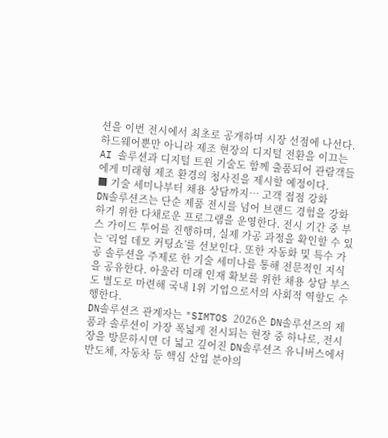션을 이번 전시에서 최초로 공개하며 시장 선점에 나선다.
하드웨어뿐만 아니라 제조 현장의 디지털 전환을 이끄는 AI 솔루션과 디지털 트윈 기술도 함께 출품되어 관람객들에게 미래형 제조 환경의 청사진을 제시할 예정이다.
■ 기술 세미나부터 채용 상담까지… 고객 접점 강화
DN솔루션즈는 단순 제품 전시를 넘어 브랜드 경험을 강화하기 위한 다채로운 프로그램을 운영한다. 전시 기간 중 부스 가이드 투어를 진행하며, 실제 가공 과정을 확인할 수 있는 ‘리얼 데모 커팅쇼’를 선보인다. 또한 자동화 및 특수 가공 솔루션을 주제로 한 기술 세미나를 통해 전문적인 지식을 공유한다. 아울러 미래 인재 확보를 위한 채용 상담 부스도 별도로 마련해 국내 1위 기업으로서의 사회적 역할도 수행한다.
DN솔루션즈 관계자는 "SIMTOS 2026은 DN솔루션즈의 제품과 솔루션이 가장 폭넓게 전시되는 현장 중 하나로, 전시장을 방문하시면 더 넓고 깊어진 DN솔루션즈 유니버스에서 반도체, 자동차 등 핵심 산업 분야의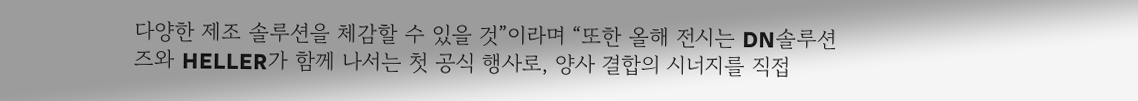다양한 제조 솔루션을 체감할 수 있을 것”이라며 “또한 올해 전시는 DN솔루션즈와 HELLER가 함께 나서는 첫 공식 행사로, 양사 결합의 시너지를 직접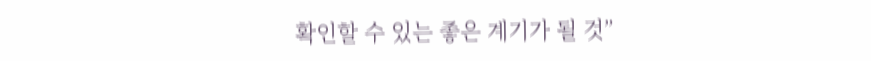확인할 수 있는 좋은 계기가 될 것”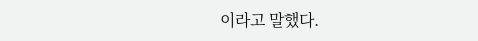이라고 말했다.